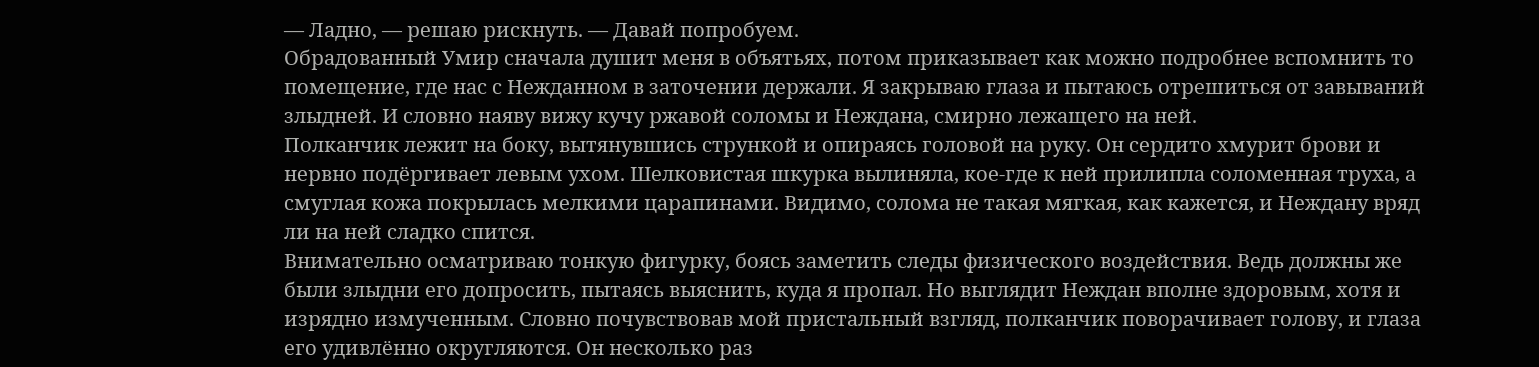— Ладно, — решаю рискнуть. — Давай попробуем.
Обрадованный Умир сначала душит меня в объятьях, потом приказывает как можно подробнее вспомнить то помещение, где нас с Нежданном в заточении держали. Я закрываю глаза и пытаюсь отрешиться от завываний злыдней. И словно наяву вижу кучу ржавой соломы и Неждана, смирно лежащего на ней.
Полканчик лежит на боку, вытянувшись стрункой и опираясь головой на руку. Он сердито хмурит брови и нервно подёргивает левым ухом. Шелковистая шкурка вылиняла, кое-где к ней прилипла соломенная труха, а смуглая кожа покрылась мелкими царапинами. Видимо, солома не такая мягкая, как кажется, и Неждану вряд ли на ней сладко спится.
Внимательно осматриваю тонкую фигурку, боясь заметить следы физического воздействия. Ведь должны же были злыдни его допросить, пытаясь выяснить, куда я пропал. Но выглядит Неждан вполне здоровым, хотя и изрядно измученным. Словно почувствовав мой пристальный взгляд, полканчик поворачивает голову, и глаза его удивлённо округляются. Он несколько раз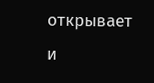открывает и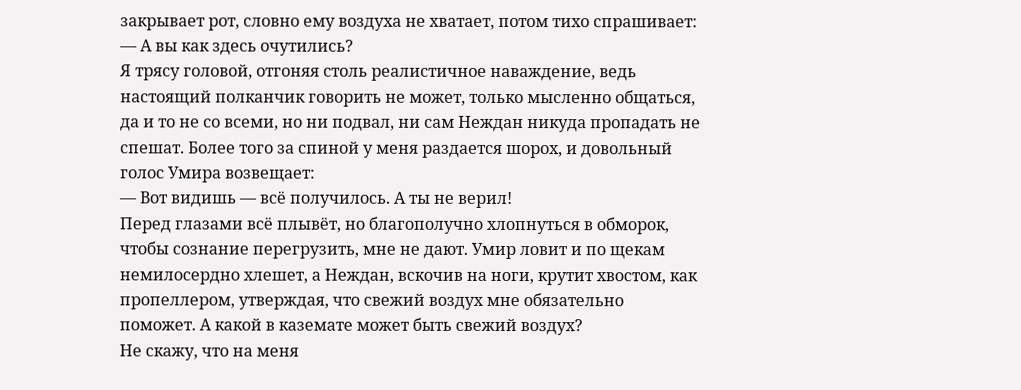закрывает рот, словно ему воздуха не хватает, потом тихо спрашивает:
— А вы как здесь очутились?
Я трясу головой, отгоняя столь реалистичное наваждение, ведь настоящий полканчик говорить не может, только мысленно общаться, да и то не со всеми, но ни подвал, ни сам Неждан никуда пропадать не спешат. Более того за спиной у меня раздается шорох, и довольный голос Умира возвещает:
— Вот видишь — всё получилось. А ты не верил!
Перед глазами всё плывёт, но благополучно хлопнуться в обморок, чтобы сознание перегрузить, мне не дают. Умир ловит и по щекам немилосердно хлешет, а Неждан, вскочив на ноги, крутит хвостом, как пропеллером, утверждая, что свежий воздух мне обязательно поможет. А какой в каземате может быть свежий воздух?
Не скажу, что на меня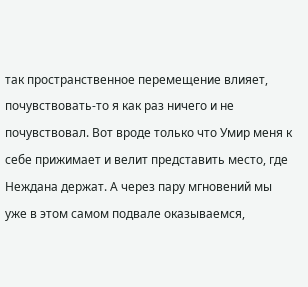так пространственное перемещение влияет, почувствовать-то я как раз ничего и не почувствовал. Вот вроде только что Умир меня к себе прижимает и велит представить место, где Неждана держат. А через пару мгновений мы уже в этом самом подвале оказываемся,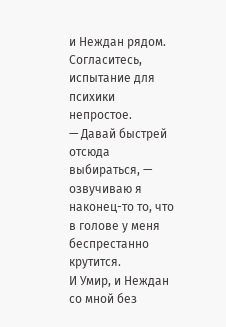и Неждан рядом. Согласитесь, испытание для психики непростое.
— Давай быстрей отсюда выбираться, — озвучиваю я наконец-то то, что в голове у меня беспрестанно крутится.
И Умир, и Неждан со мной без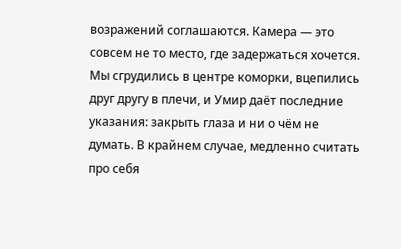возражений соглашаются. Камера — это совсем не то место, где задержаться хочется. Мы сгрудились в центре коморки, вцепились друг другу в плечи, и Умир даёт последние указания: закрыть глаза и ни о чём не думать. В крайнем случае, медленно считать про себя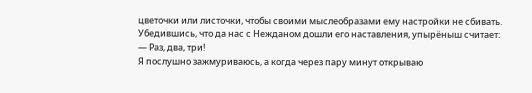цветочки или листочки, чтобы своими мыслеобразами ему настройки не сбивать. Убедившись, что да нас с Нежданом дошли его наставления, упырёныш считает:
— Раз, два, три!
Я послушно зажмуриваюсь, а когда через пару минут открываю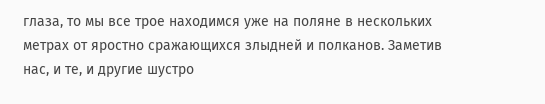глаза, то мы все трое находимся уже на поляне в нескольких метрах от яростно сражающихся злыдней и полканов. Заметив нас, и те, и другие шустро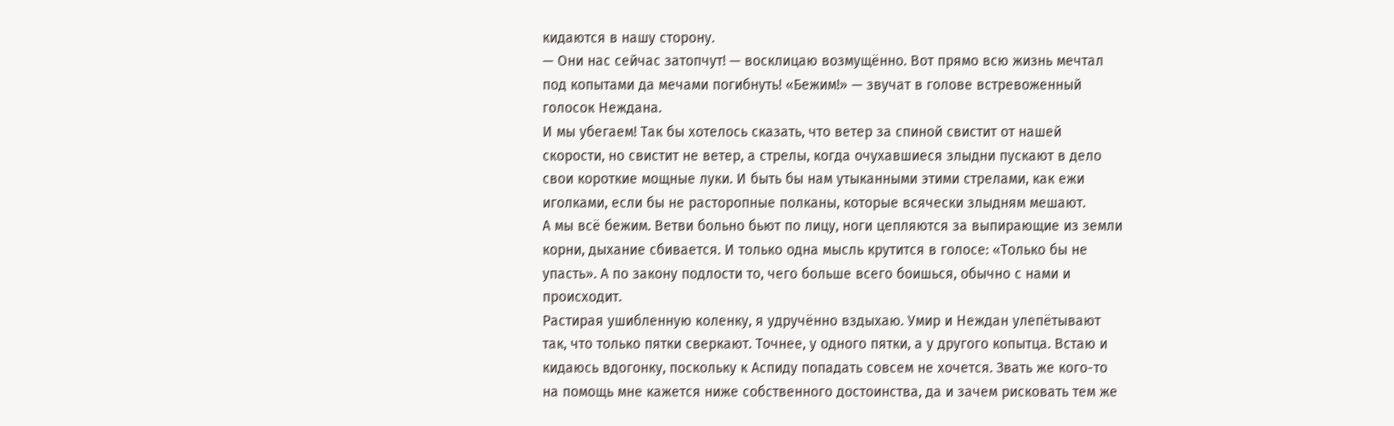кидаются в нашу сторону.
— Они нас сейчас затопчут! — восклицаю возмущённо. Вот прямо всю жизнь мечтал под копытами да мечами погибнуть! «Бежим!» — звучат в голове встревоженный голосок Неждана.
И мы убегаем! Так бы хотелось сказать, что ветер за спиной свистит от нашей скорости, но свистит не ветер, а стрелы, когда очухавшиеся злыдни пускают в дело свои короткие мощные луки. И быть бы нам утыканными этими стрелами, как ежи иголками, если бы не расторопные полканы, которые всячески злыдням мешают.
А мы всё бежим. Ветви больно бьют по лицу, ноги цепляются за выпирающие из земли корни, дыхание сбивается. И только одна мысль крутится в голосе: «Только бы не упасть». А по закону подлости то, чего больше всего боишься, обычно с нами и происходит.
Растирая ушибленную коленку, я удручённо вздыхаю. Умир и Неждан улепётывают так, что только пятки сверкают. Точнее, у одного пятки, а у другого копытца. Встаю и кидаюсь вдогонку, поскольку к Аспиду попадать совсем не хочется. Звать же кого-то на помощь мне кажется ниже собственного достоинства, да и зачем рисковать тем же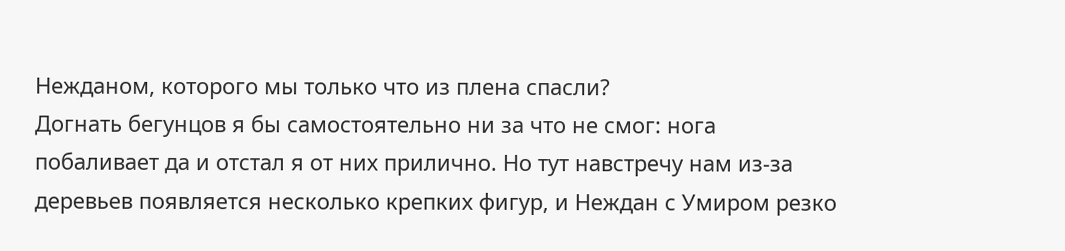Нежданом, которого мы только что из плена спасли?
Догнать бегунцов я бы самостоятельно ни за что не смог: нога побаливает да и отстал я от них прилично. Но тут навстречу нам из-за деревьев появляется несколько крепких фигур, и Неждан с Умиром резко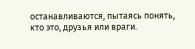останавливаются, пытаясь понять, кто это, друзья или враги.